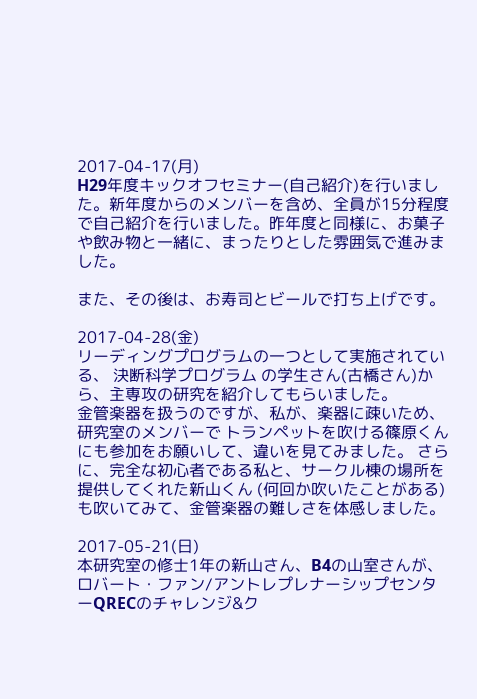2017-04-17(月)
H29年度キックオフセミナー(自己紹介)を行いました。新年度からのメンバーを含め、全員が15分程度で自己紹介を行いました。昨年度と同様に、お菓子や飲み物と一緒に、まったりとした雰囲気で進みました。

また、その後は、お寿司とビールで打ち上げです。

2017-04-28(金)
リーディングプログラムの一つとして実施されている、 決断科学プログラム の学生さん(古橋さん)から、主専攻の研究を紹介してもらいました。
金管楽器を扱うのですが、私が、楽器に疎いため、研究室のメンバーで トランペットを吹ける篠原くんにも参加をお願いして、違いを見てみました。 さらに、完全な初心者である私と、サークル棟の場所を提供してくれた新山くん (何回か吹いたことがある)も吹いてみて、金管楽器の難しさを体感しました。

2017-05-21(日)
本研究室の修士1年の新山さん、B4の山室さんが、ロバート・ファン/アントレプレナーシップセンターQRECのチャレンジ&ク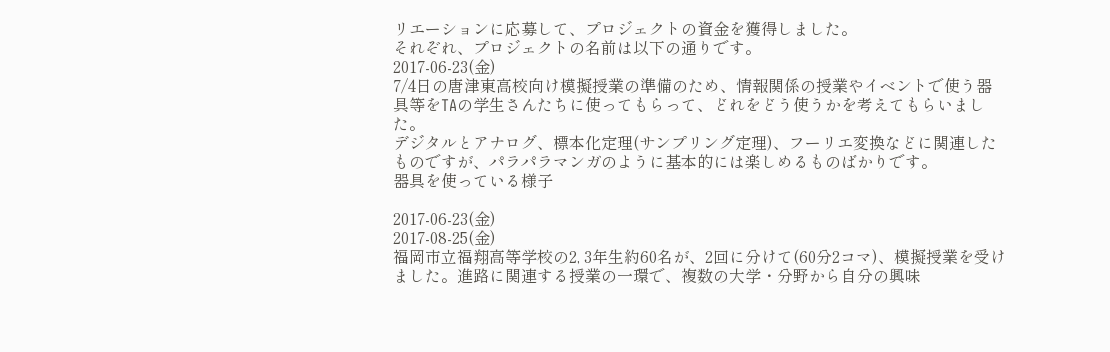リエーションに応募して、プロジェクトの資金を獲得しました。
それぞれ、プロジェクトの名前は以下の通りです。
2017-06-23(金)
7/4日の唐津東高校向け模擬授業の準備のため、情報関係の授業やイベントで使う器具等をTAの学生さんたちに使ってもらって、どれをどう使うかを考えてもらいました。
デジタルとアナログ、標本化定理(サンプリング定理)、フーリエ変換などに関連したものですが、パラパラマンガのように基本的には楽しめるものばかりです。
器具を使っている様子

2017-06-23(金)
2017-08-25(金)
福岡市立福翔高等学校の2, 3年生約60名が、2回に分けて(60分2コマ)、模擬授業を受けました。進路に関連する授業の一環で、複数の大学・分野から自分の興味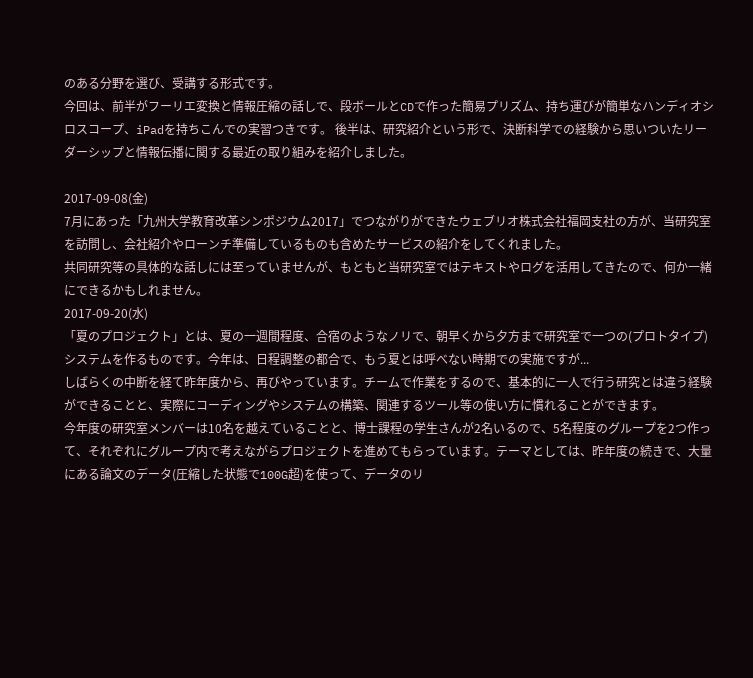のある分野を選び、受講する形式です。
今回は、前半がフーリエ変換と情報圧縮の話しで、段ボールとCDで作った簡易プリズム、持ち運びが簡単なハンディオシロスコープ、iPadを持ちこんでの実習つきです。 後半は、研究紹介という形で、決断科学での経験から思いついたリーダーシップと情報伝播に関する最近の取り組みを紹介しました。

2017-09-08(金)
7月にあった「九州大学教育改革シンポジウム2017」でつながりができたウェブリオ株式会社福岡支社の方が、当研究室を訪問し、会社紹介やローンチ準備しているものも含めたサービスの紹介をしてくれました。
共同研究等の具体的な話しには至っていませんが、もともと当研究室ではテキストやログを活用してきたので、何か一緒にできるかもしれません。
2017-09-20(水)
「夏のプロジェクト」とは、夏の一週間程度、合宿のようなノリで、朝早くから夕方まで研究室で一つの(プロトタイプ)システムを作るものです。今年は、日程調整の都合で、もう夏とは呼べない時期での実施ですが...
しばらくの中断を経て昨年度から、再びやっています。チームで作業をするので、基本的に一人で行う研究とは違う経験ができることと、実際にコーディングやシステムの構築、関連するツール等の使い方に慣れることができます。
今年度の研究室メンバーは10名を越えていることと、博士課程の学生さんが2名いるので、5名程度のグループを2つ作って、それぞれにグループ内で考えながらプロジェクトを進めてもらっています。テーマとしては、昨年度の続きで、大量にある論文のデータ(圧縮した状態で100G超)を使って、データのリ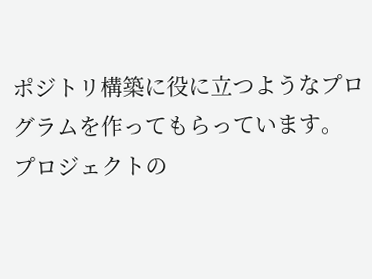ポジトリ構築に役に立つようなプログラムを作ってもらっています。
プロジェクトの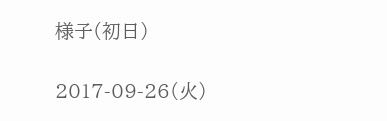様子(初日)

2017-09-26(火)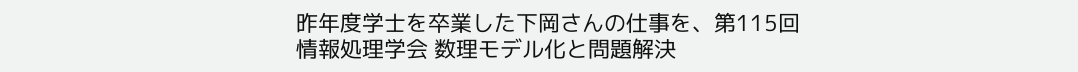昨年度学士を卒業した下岡さんの仕事を、第115回 情報処理学会 数理モデル化と問題解決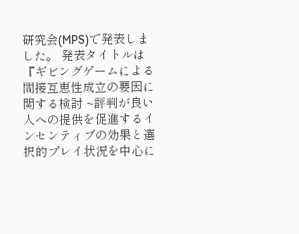研究会(MPS)で発表しました。 発表タイトルは『ギビングゲームによる間接互恵性成立の要因に関する検討 ~評判が良い人への提供を促進するインセンティブの効果と選択的プレイ状況を中心に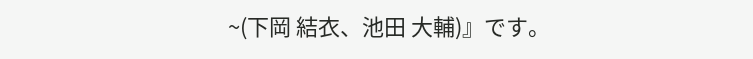~(下岡 結衣、池田 大輔)』です。